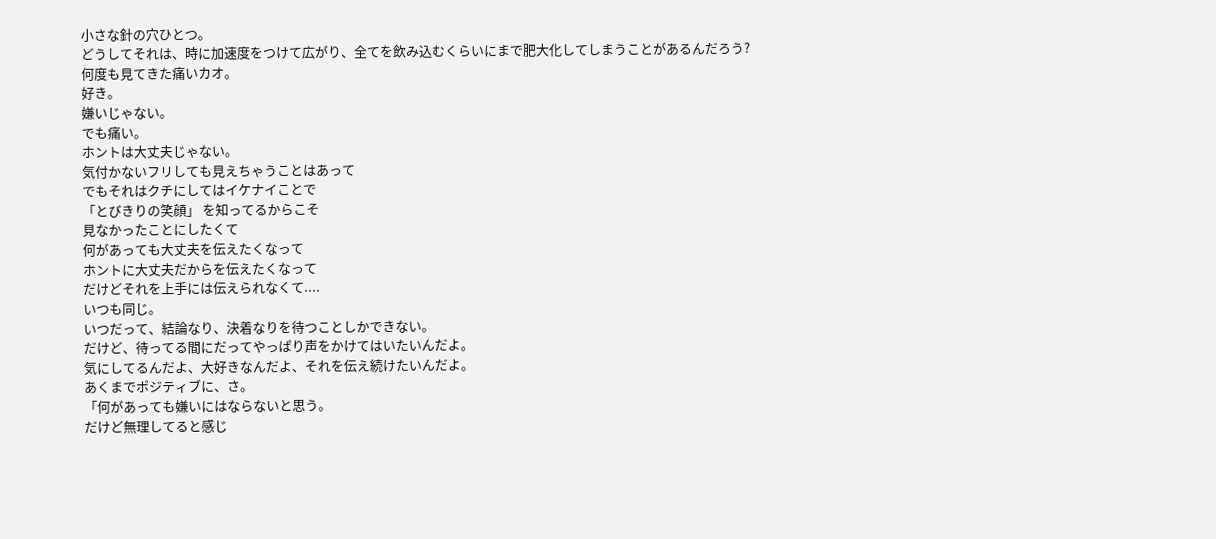小さな針の穴ひとつ。
どうしてそれは、時に加速度をつけて広がり、全てを飲み込むくらいにまで肥大化してしまうことがあるんだろう?
何度も見てきた痛いカオ。
好き。
嫌いじゃない。
でも痛い。
ホントは大丈夫じゃない。
気付かないフリしても見えちゃうことはあって
でもそれはクチにしてはイケナイことで
「とびきりの笑顔」 を知ってるからこそ
見なかったことにしたくて
何があっても大丈夫を伝えたくなって
ホントに大丈夫だからを伝えたくなって
だけどそれを上手には伝えられなくて....
いつも同じ。
いつだって、結論なり、決着なりを待つことしかできない。
だけど、待ってる間にだってやっぱり声をかけてはいたいんだよ。
気にしてるんだよ、大好きなんだよ、それを伝え続けたいんだよ。
あくまでポジティブに、さ。
「何があっても嫌いにはならないと思う。
だけど無理してると感じ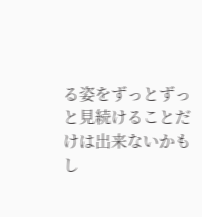る姿をずっとずっと見続けることだけは出来ないかもし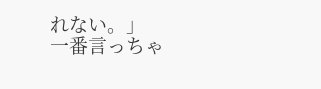れない。」
一番言っちゃ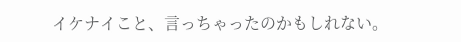イケナイこと、言っちゃったのかもしれない。